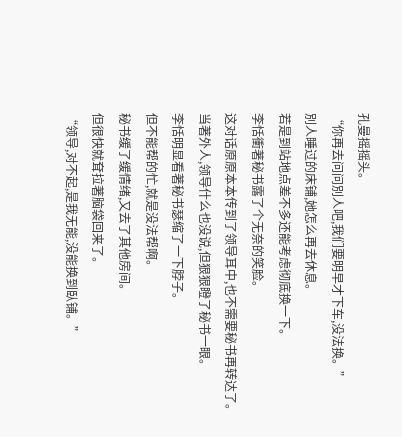孔曼摇摇头。
“你再去问问別人吧,我们要明早才下车,没法换。”
別人睡过的床铺,她怎么再去休息。
若是到站地点差不多还能考虑彻底换一下。
李恬衝著秘书露了个无奈的笑脸。
这对话原原本本传到了领导耳中,也不需要秘书再转达了。
当著外人,领导什么也没说,但狠狠瞪了秘书一眼。
李恬明显看著秘书瑟缩了一下脖子。
但不能帮的忙,就是没法帮啊。
秘书缓了缓情绪,又去了其他房间。
但很快就耷拉著脑袋回来了。
“领导,对不起,是我无能,没能换到臥铺。”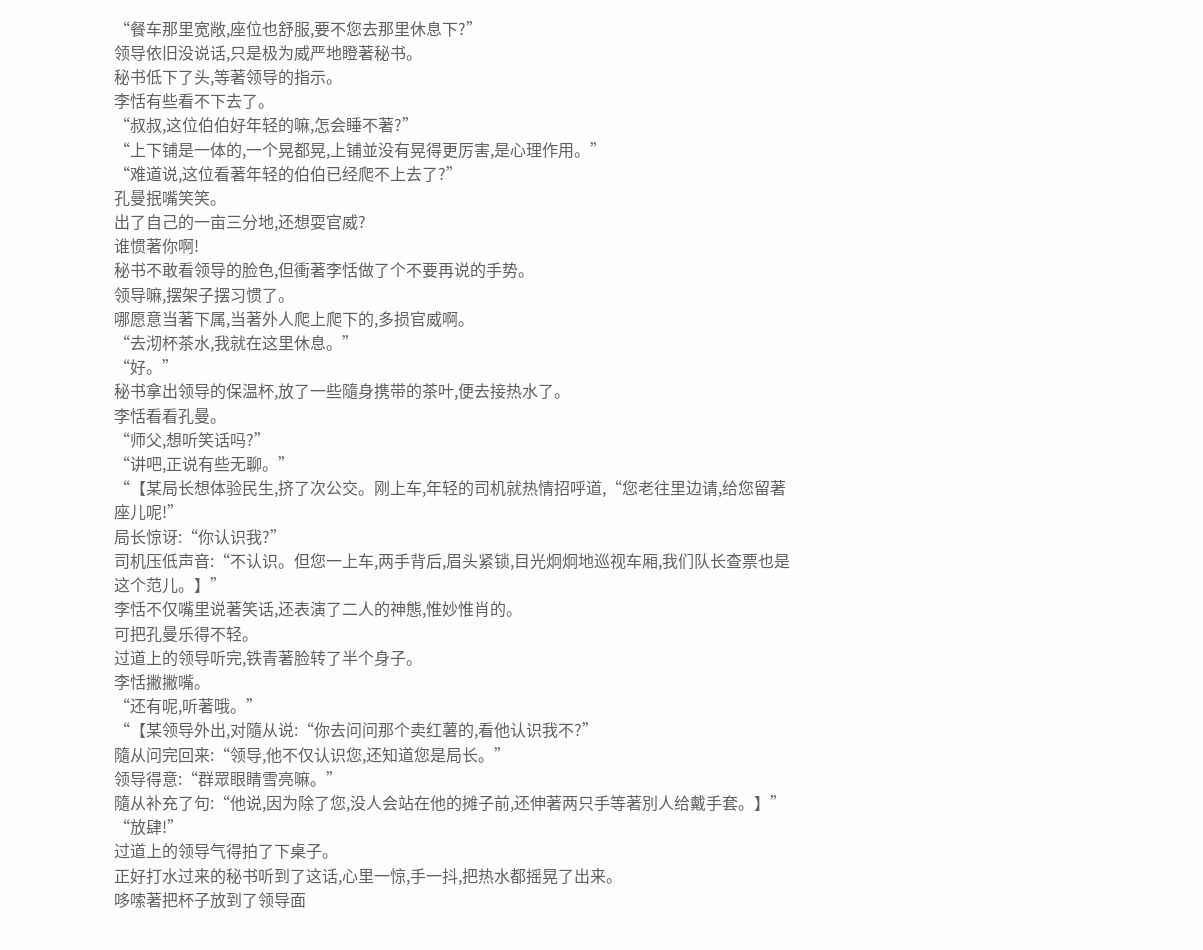“餐车那里宽敞,座位也舒服,要不您去那里休息下?”
领导依旧没说话,只是极为威严地瞪著秘书。
秘书低下了头,等著领导的指示。
李恬有些看不下去了。
“叔叔,这位伯伯好年轻的嘛,怎会睡不著?”
“上下铺是一体的,一个晃都晃,上铺並没有晃得更厉害,是心理作用。”
“难道说,这位看著年轻的伯伯已经爬不上去了?”
孔曼抿嘴笑笑。
出了自己的一亩三分地,还想耍官威?
谁惯著你啊!
秘书不敢看领导的脸色,但衝著李恬做了个不要再说的手势。
领导嘛,摆架子摆习惯了。
哪愿意当著下属,当著外人爬上爬下的,多损官威啊。
“去沏杯茶水,我就在这里休息。”
“好。”
秘书拿出领导的保温杯,放了一些隨身携带的茶叶,便去接热水了。
李恬看看孔曼。
“师父,想听笑话吗?”
“讲吧,正说有些无聊。”
“【某局长想体验民生,挤了次公交。刚上车,年轻的司机就热情招呼道,“您老往里边请,给您留著座儿呢!”
局长惊讶:“你认识我?”
司机压低声音:“不认识。但您一上车,两手背后,眉头紧锁,目光炯炯地巡视车厢,我们队长查票也是这个范儿。】”
李恬不仅嘴里说著笑话,还表演了二人的神態,惟妙惟肖的。
可把孔曼乐得不轻。
过道上的领导听完,铁青著脸转了半个身子。
李恬撇撇嘴。
“还有呢,听著哦。”
“【某领导外出,对隨从说:“你去问问那个卖红薯的,看他认识我不?”
隨从问完回来:“领导,他不仅认识您,还知道您是局长。”
领导得意:“群眾眼睛雪亮嘛。”
隨从补充了句:“他说,因为除了您,没人会站在他的摊子前,还伸著两只手等著別人给戴手套。】”
“放肆!”
过道上的领导气得拍了下桌子。
正好打水过来的秘书听到了这话,心里一惊,手一抖,把热水都摇晃了出来。
哆嗦著把杯子放到了领导面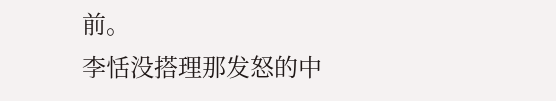前。
李恬没搭理那发怒的中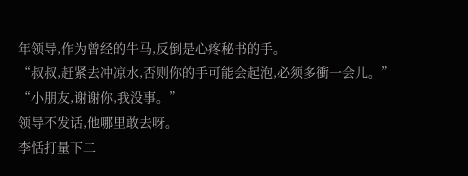年领导,作为曾经的牛马,反倒是心疼秘书的手。
“叔叔,赶紧去冲凉水,否则你的手可能会起泡,必须多衝一会儿。”
“小朋友,谢谢你,我没事。”
领导不发话,他哪里敢去呀。
李恬打量下二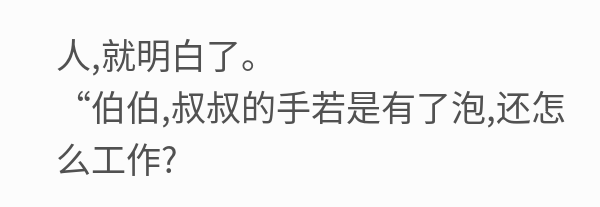人,就明白了。
“伯伯,叔叔的手若是有了泡,还怎么工作?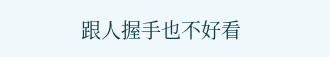跟人握手也不好看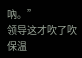吶。”
领导这才吹了吹保温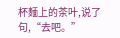杯麵上的茶叶,说了句,“去吧。”